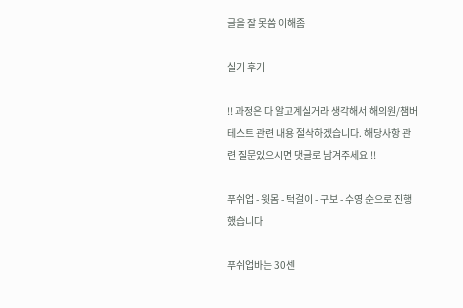글을 잘 못씀 이해좀

실기 후기

!! 과정은 다 알고계실거라 생각해서 해의원/챔버테스트 관련 내용 절삭하겠습니다. 해당사항 관련 질문있으시면 댓글로 남겨주세요 !!

푸쉬업 - 윗몸 - 턱걸이 - 구보 - 수영 순으로 진행했습니다

푸쉬업바는 30센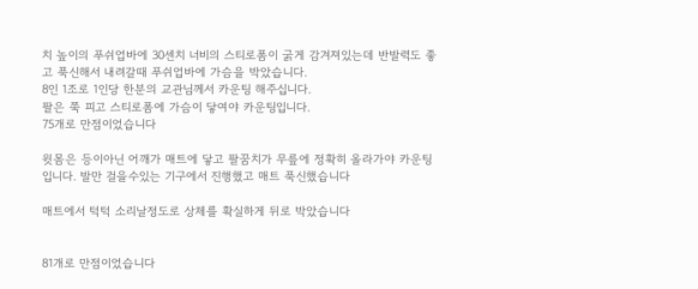치 높이의 푸쉬업바에 30센치 너비의 스티로폼이 굵게 감겨져있는데 반발력도 좋고 푹신해서 내려갈때 푸쉬업바에 가슴을 박았습니다.
8인 1조로 1인당 한분의 교관님께서 카운팅 해주십니다.
팔은 쭉 피고 스티로폼에 가슴이 닿여야 카운팅입니다.
75개로 만점이었습니다

윗몸은 등이아닌 어깨가 매트에 닿고 팔꿈치가 무릎에 정확히 올라가야 카운팅입니다. 발만 걸을수있는 기구에서 진행했고 매트 푹신했습니다

매트에서 턱턱 소리날정도로 상체를 확실하게 뒤로 박았습니다


81개로 만점이었습니다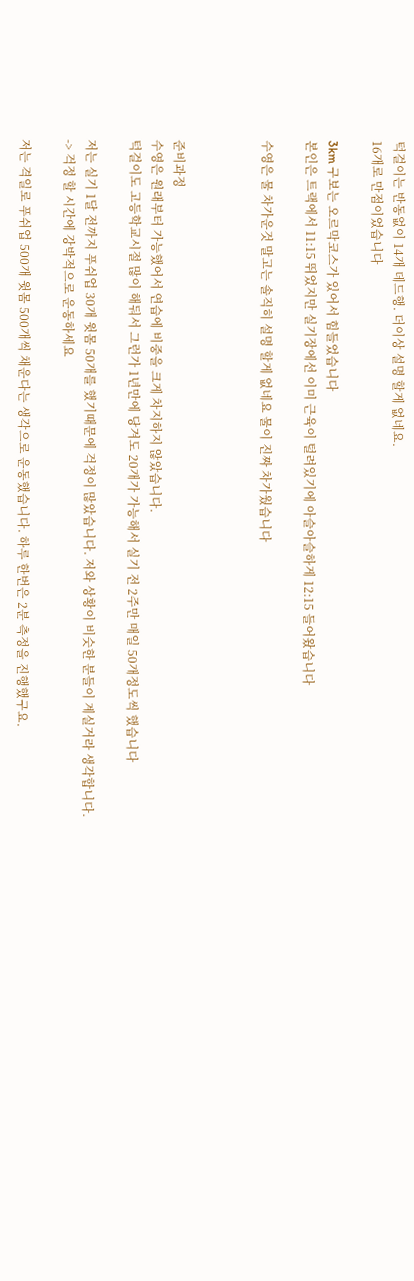턱걸이는 반동없이 14개 데드행. 더이상 설명 할게 없네요.
16개로 만점이었습니다

3km 구보는 오르막코스가 있어서 힘들었습니다
본인은 트랙에서 11:15 뛰었지만 실기장에선 이미 근육이 털려있기에 아슬아슬하게 12:15 들어왔습니다

수영은 물 차가운것 말고는 솔직히 설명 할게 없네요 물이 진짜 차가웠습니다



준비과정
수영은 원래부터 가능했어서 연습에 비중을 크게 차지하지 않았습니다.
턱걸이도 고등학교시절 많이 해둬서 그런가 1년만에 당겨도 20개가 가능해서 실기 전 2주만 매일 50개정도씩 했습니다

저는 실기 1달 전까지 푸쉬업 30개 윗몸 50개를 했기때문에 걱정이 많았습니다. 저와 상황이 비슷한 분들이 계실거라 생각합니다.
-> 걱정 할 시간에 강박적으로 운동하세요

저는 격일로 푸쉬업 500개 윗몸 500개씩 채운다는 생각으로 운동했습니다. 하루 한번은 2분 측정을 진행했구요.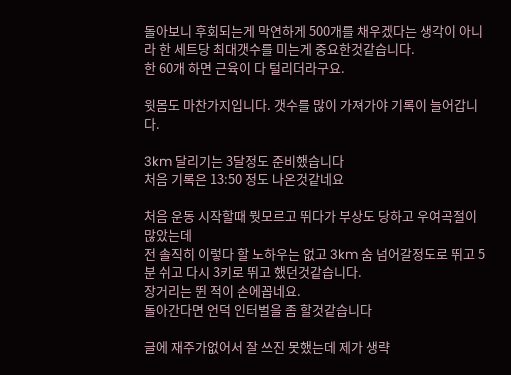돌아보니 후회되는게 막연하게 500개를 채우겠다는 생각이 아니라 한 세트당 최대갯수를 미는게 중요한것같습니다.
한 60개 하면 근육이 다 털리더라구요.

윗몸도 마찬가지입니다. 갯수를 많이 가져가야 기록이 늘어갑니다.

3km 달리기는 3달정도 준비했습니다
처음 기록은 13:50 정도 나온것같네요

처음 운동 시작할때 뭣모르고 뛰다가 부상도 당하고 우여곡절이 많았는데
전 솔직히 이렇다 할 노하우는 없고 3km 숨 넘어갈정도로 뛰고 5분 쉬고 다시 3키로 뛰고 했던것같습니다.
장거리는 뛴 적이 손에꼽네요.
돌아간다면 언덕 인터벌을 좀 할것같습니다

글에 재주가없어서 잘 쓰진 못했는데 제가 생략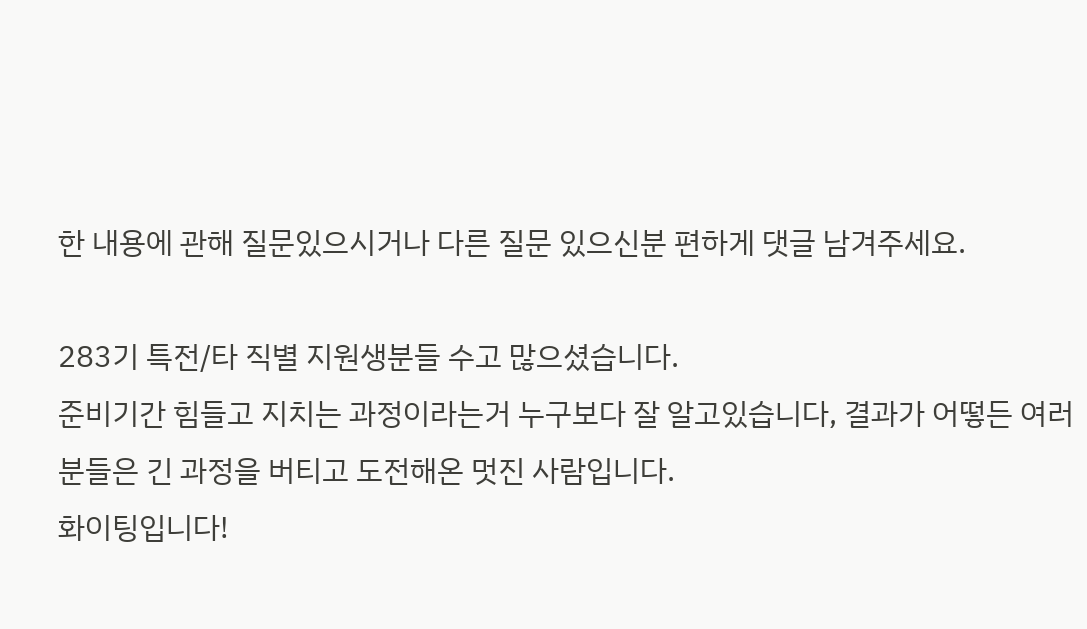한 내용에 관해 질문있으시거나 다른 질문 있으신분 편하게 댓글 남겨주세요.

283기 특전/타 직별 지원생분들 수고 많으셨습니다.
준비기간 힘들고 지치는 과정이라는거 누구보다 잘 알고있습니다, 결과가 어떻든 여러분들은 긴 과정을 버티고 도전해온 멋진 사람입니다.
화이팅입니다!